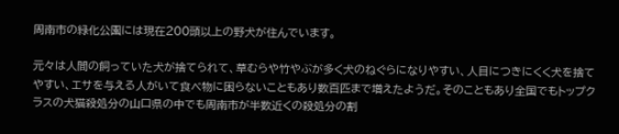周南市の緑化公園には現在200頭以上の野犬が住んでいます。

元々は人間の飼っていた犬が捨てられて、草むらや竹やぶが多く犬のねぐらになりやすい、人目につきにくく犬を捨てやすい、エサを与える人がいて食べ物に困らないこともあり数百匹まで増えたようだ。そのこともあり全国でもトップクラスの犬猫殺処分の山口県の中でも周南市が半数近くの殺処分の割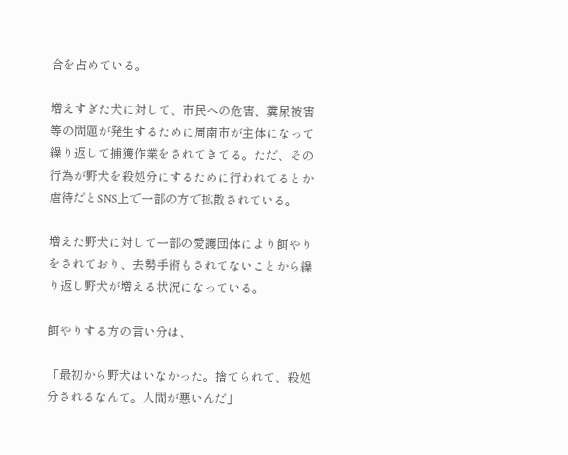合を占めている。

増えすぎた犬に対して、市民への危害、糞尿被害等の問題が発生するために周南市が主体になって繰り返して捕獲作業をされてきてる。ただ、その行為が野犬を殺処分にするために行われてるとか虐待だとSNS上で一部の方で拡散されている。

増えた野犬に対して一部の愛護団体により餌やりをされており、去勢手術もされてないことから繰り返し野犬が増える状況になっている。

餌やりする方の言い分は、

「最初から野犬はいなかった。捨てられて、殺処分されるなんて。人間が悪いんだ」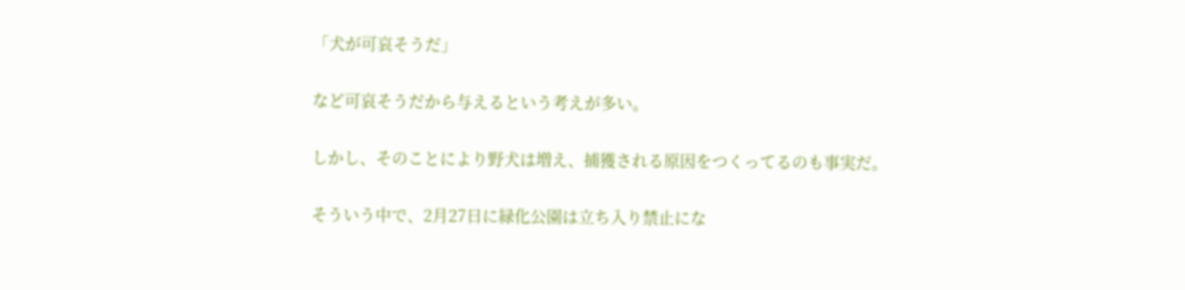「犬が可哀そうだ」

など可哀そうだから与えるという考えが多い。

しかし、そのことにより野犬は増え、捕獲される原因をつくってるのも事実だ。

そういう中で、2月27日に緑化公園は立ち入り禁止にな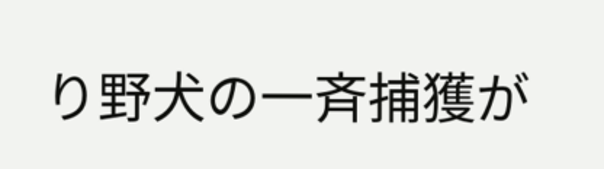り野犬の一斉捕獲が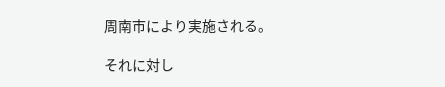周南市により実施される。

それに対し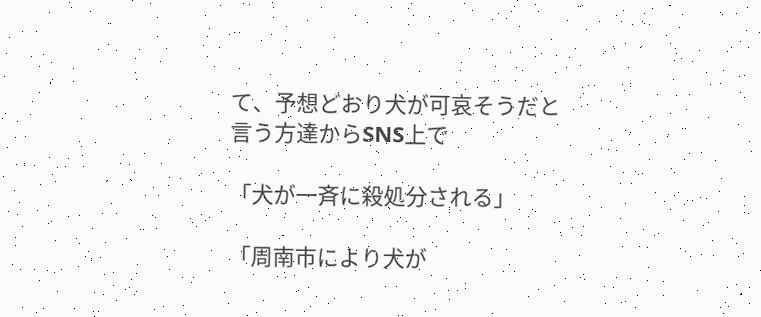て、予想どおり犬が可哀そうだと言う方達からSNS上で

「犬が一斉に殺処分される」

「周南市により犬が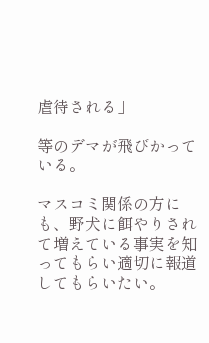虐待される」

等のデマが飛びかっている。

マスコミ関係の方にも、野犬に餌やりされて増えている事実を知ってもらい適切に報道してもらいたい。